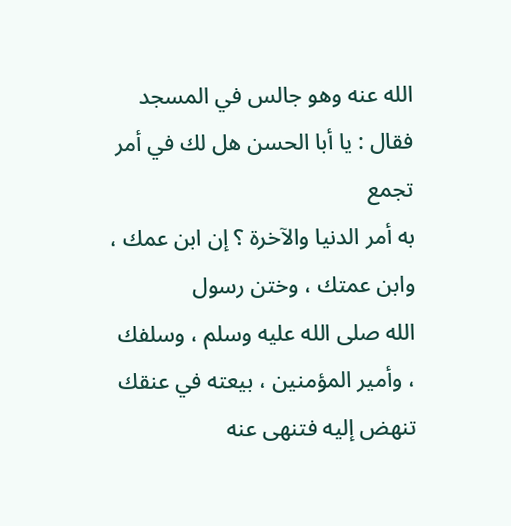الله عنه وهو جالس في المسجد فقال : يا أبا الحسن هل لك في أمر تجمع
به أمر الدنيا والآخرة ؟ إن ابن عمك ، وابن عمتك ، وختن رسول
الله صلى الله عليه وسلم ، وسلفك ، وأمير المؤمنين ، بيعته في عنقك
تنهض إليه فتنهى عنه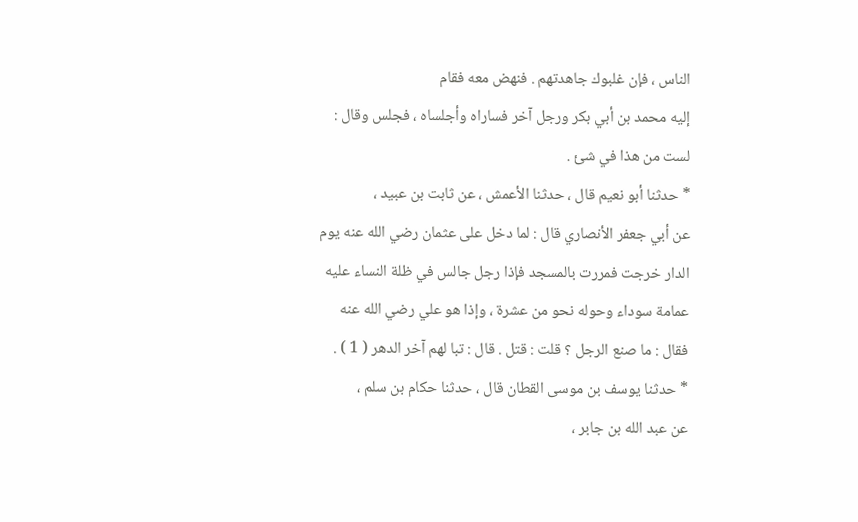الناس ، فإن غلبوك جاهدتهم . فنهض معه فقام
إليه محمد بن أبي بكر ورجل آخر فساراه وأجلساه ، فجلس وقال :
لست من هذا في شئ .
* حدثنا أبو نعيم قال ، حدثنا الأعمش ، عن ثابت بن عبيد ،
عن أبي جعفر الأنصاري قال : لما دخل على عثمان رضي الله عنه يوم
الدار خرجت فمررت بالمسجد فإذا رجل جالس في ظلة النساء عليه
عمامة سوداء وحوله نحو من عشرة ، وإذا هو علي رضي الله عنه
فقال : ما صنع الرجل ؟ قلت : قتل . قال : تبا لهم آخر الدهر ( 1 ) .
* حدثنا يوسف بن موسى القطان قال ، حدثنا حكام بن سلم ،
عن عبد الله بن جابر ،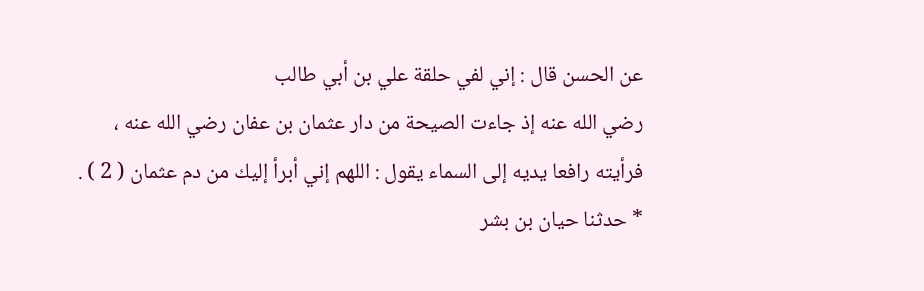عن الحسن قال : إني لفي حلقة علي بن أبي طالب
رضي الله عنه إذ جاءت الصيحة من دار عثمان بن عفان رضي الله عنه ،
فرأيته رافعا يديه إلى السماء يقول : اللهم إني أبرأ إليك من دم عثمان ( 2 ) .
* حدثنا حيان بن بشر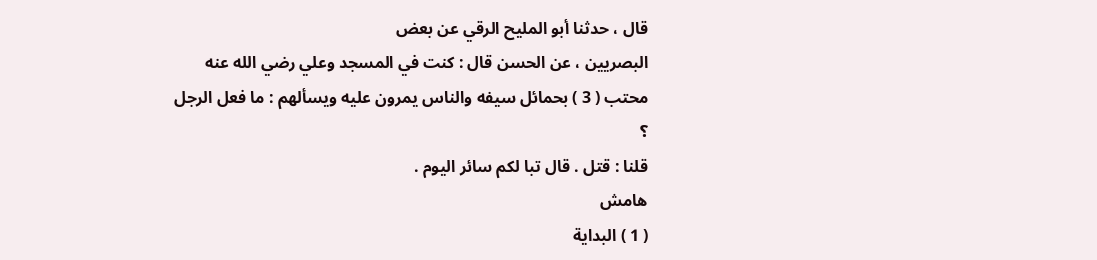قال ، حدثنا أبو المليح الرقي عن بعض
البصريين ، عن الحسن قال : كنت في المسجد وعلي رضي الله عنه
محتب ( 3 ) بحمائل سيفه والناس يمرون عليه ويسألهم : ما فعل الرجل ؟
قلنا : قتل . قال تبا لكم سائر اليوم .
هامش
( 1 ) البداية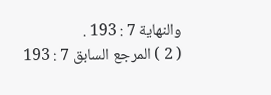والنهاية 7 : 193 .
( 2 ) المرجع السابق 7 : 193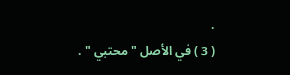.
( 3 ) في الأصل " محتبي " .